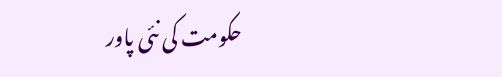حکومت کی نئی پاور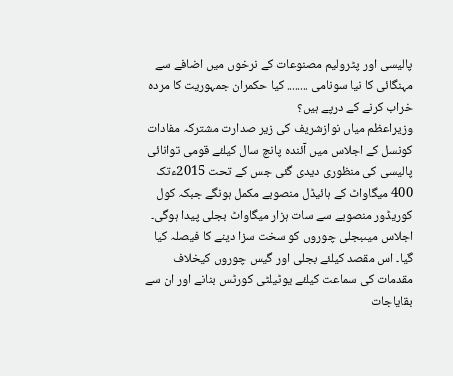پالیسی اور پٹرولیم مصنوعات کے نرخوں میں اضافے سے مہنگائی کا نیا سونامی ........ کیا حکمران جمہوریت کا مردہ خراب کرنے کے درپے ہیں؟
وزیراعظم میاں نوازشریف کی زیر صدارت مشترکہ مفادات کونسل کے اجلاس میں آئندہ پانچ سال کیلئے قومی توانائی پالیسی کی منظوری دیدی گئی جس کے تحت 2015ءتک 400 میگاواٹ کے ہائیڈل منصوبے مکمل ہونگے جبکہ کول کوریڈور منصوبے سے سات ہزار میگاواٹ بجلی پیدا ہوگی۔ اجلاس میںبجلی چوروں کو سخت سزا دینے کا فیصلہ کیا گیا۔ اس مقصد کیلئے بجلی اور گیس چوروں کیخلاف مقدمات کی سماعت کیلئے یوٹیلٹی کورٹس بنانے اور ان سے بقایاجات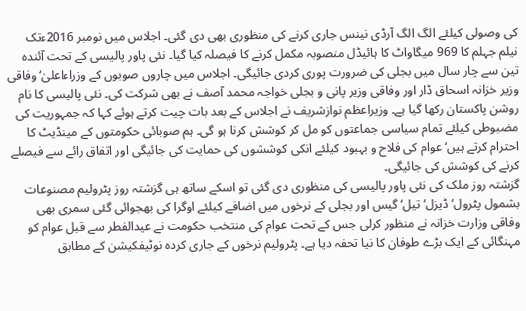کی وصولی کیلئے الگ الگ آرڈی نینس جاری کرنے کی منظوری بھی دی گئی۔ اجلاس میں نومبر 2016ءتک نیلم جہلم کا 969 میگاواٹ کا ہائیڈل منصوبہ مکمل کرنے کا فیصلہ کیا گیا۔ نئی پاور پالیسی کے تحت آئندہ تین سے چار سال میں بجلی کی ضرورت پوری کردی جائیگی۔ اجلاس میں چاروں صوبوں کے وزراءاعلیٰ‘ وفاقی وزیر خزانہ اسحاق ڈار اور وفاقی وزیر پانی و بجلی خواجہ محمد آصف نے بھی شرکت کی۔ نئی پالیسی کا نام روشن پاکستان رکھا گیا ہے۔ وزیراعظم نوازشریف نے اجلاس کے بعد بات چیت کرتے ہوئے کہا کہ جمہوریت کی مضبوطی کیلئے تمام سیاسی جماعتوں کو مل کر کوشش کرنا ہو گی۔ ہم صوبائی حکومتوں کے مینڈیٹ کا احترام کرتے ہیں‘ عوام کی فلاح و بہبود کیلئے انکی کوششوں کی حمایت کی جائیگی اور اتفاق رائے سے فیصلے کرنے کی کوشش کی جائیگی۔
گزشتہ روز ملک کی نئی پاور پالیسی کی منظوری دی گئی تو اسکے ساتھ ہی گزشتہ روز پٹرولیم مصنوعات بشمول پٹرول‘ ڈیزل‘ تیل‘ گیس اور بجلی کے نرخوں میں اضافے کیلئے اوگرا کی بھجوائی گئی سمری بھی وفاقی وزارت خزانہ نے منظور کرلی جس کے تحت عوام کی منتخب حکومت نے عیدالفطر سے قبل عوام کو مہنگائی کے ایک بڑے طوفان کا نیا تحفہ دیا ہے۔ پٹرولیم نرخوں کے جاری کردہ نوٹیفکیشن کے مطابق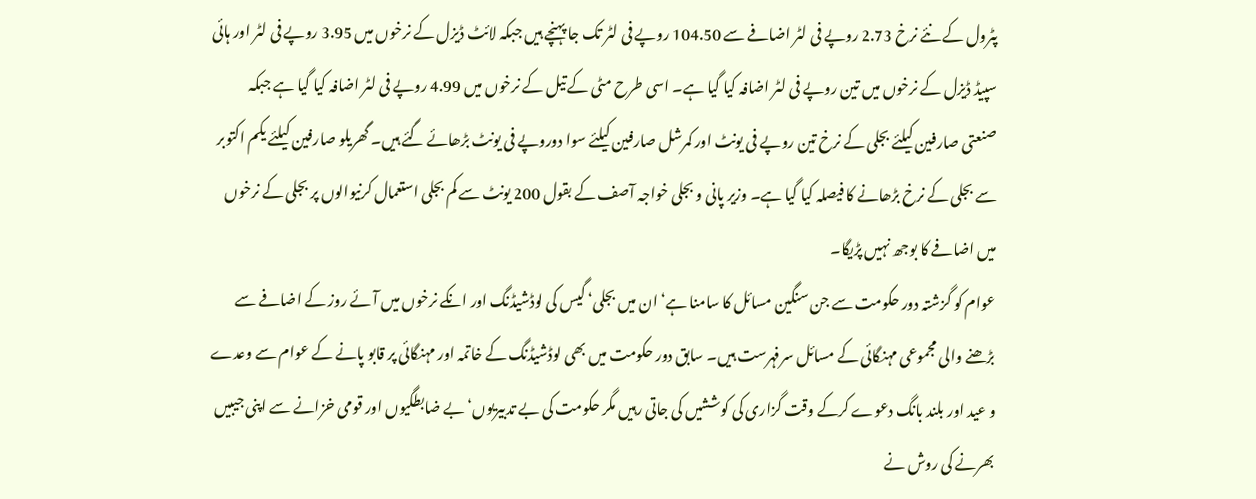پٹرول کے نئے نرخ 2.73 روپے فی لٹر اضافے سے 104.50 روپے فی لٹر تک جا پہنچے ہیں جبکہ لائٹ ڈیزل کے نرخوں میں 3.95 روپے فی لٹر اور ہائی سپیڈ ڈیزل کے نرخوں میں تین روپے فی لٹر اضافہ کیا گیا ہے۔ اسی طرح مٹی کے تیل کے نرخوں میں 4.99 روپے فی لٹر اضافہ کیا گیا ہے جبکہ صنعتی صارفین کیلئے بجلی کے نرخ تین روپے فی یونٹ اور کمرشل صارفین کیلئے سوا دوروپے فی یونٹ بڑھائے گئے ہیں۔ گھریلو صارفین کیلئے یکم اکتوبر سے بجلی کے نرخ بڑھانے کا فیصلہ کیا گیا ہے۔ وزیر پانی و بجلی خواجہ آصف کے بقول 200 یونٹ سے کم بجلی استعمال کرنیوالوں پر بجلی کے نرخوں میں اضافے کا بوجھ نہیں پڑیگا۔
عوام کو گزشتہ دور حکومت سے جن سنگین مسائل کا سامنا ہے‘ ان میں بجلی‘ گیس کی لوڈشیڈنگ اور انکے نرخوں میں آئے روز کے اضافے سے بڑھنے والی مجموعی مہنگائی کے مسائل سرفہرست ہیں۔ سابق دور حکومت میں بھی لوڈشیڈنگ کے خاتمہ اور مہنگائی پر قابو پانے کے عوام سے وعدے و عید اور بلند بانگ دعوے کرکے وقت گزاری کی کوششیں کی جاتی رہیں مگر حکومت کی بے تدبیریوں‘ بے ضابطگیوں اور قومی خزانے سے اپنی جیبیں بھرنے کی روش نے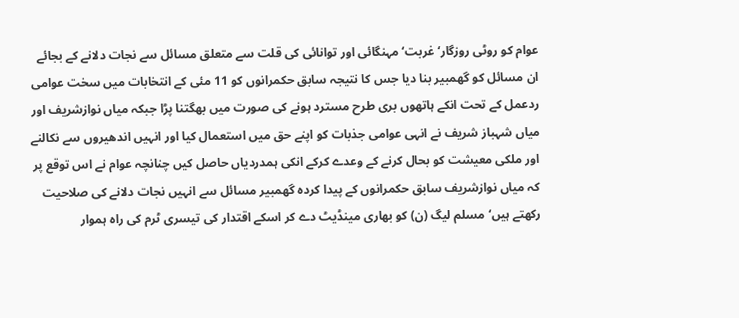عوام کو روٹی روزگار‘ غربت‘ مہنگائی اور توانائی کی قلت سے متعلق مسائل سے نجات دلانے کے بجائے ان مسائل کو گھمبیر بنا دیا جس کا نتیجہ سابق حکمرانوں کو 11 مئی کے انتخابات میں سخت عوامی ردعمل کے تحت انکے ہاتھوں بری طرح مسترد ہونے کی صورت میں بھگتنا پڑا جبکہ میاں نوازشریف اور میاں شہباز شریف نے انہی عوامی جذبات کو اپنے حق میں استعمال کیا اور انہیں اندھیروں سے نکالنے اور ملکی معیشت کو بحال کرنے کے وعدے کرکے انکی ہمدردیاں حاصل کیں چنانچہ عوام نے اس توقع پر کہ میاں نوازشریف سابق حکمرانوں کے پیدا کردہ گھمبیر مسائل سے انہیں نجات دلانے کی صلاحیت رکھتے ہیں‘ مسلم لیگ (ن) کو بھاری مینڈیٹ دے کر اسکے اقتدار کی تیسری ٹرم کی راہ ہموار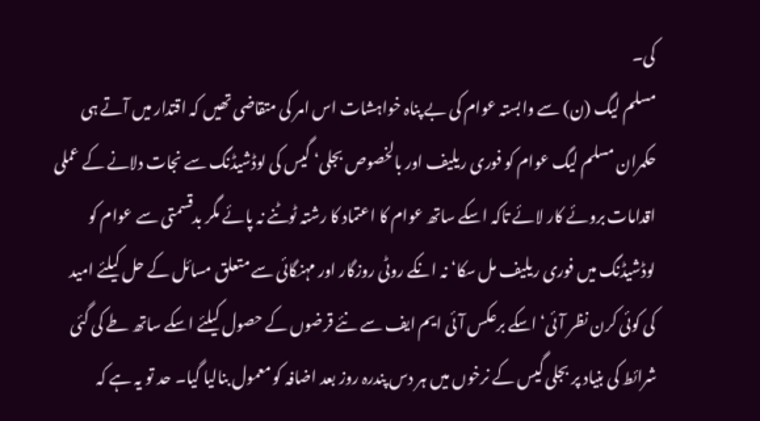کی۔
مسلم لیگ (ن) سے وابستہ عوام کی بے پناہ خواہشات اس امر کی متقاضی تھیں کہ اقتدار میں آتے ہی حکمران مسلم لیگ عوام کو فوری ریلیف اور بالخصوص بجلی‘ گیس کی لوڈشیڈنگ سے نجات دلانے کے عملی اقدامات بروئے کار لائے تاکہ اسکے ساتھ عوام کا اعتماد کا رشتہ ٹوٹنے نہ پائے مگر بدقسمتی سے عوام کو لوڈشیڈنگ میں فوری ریلیف مل سکا‘ نہ انکے روٹی روزگار اور مہنگائی سے متعلق مسائل کے حل کیلئے امید کی کوئی کرن نظر آئی‘ اسکے برعکس آئی ایم ایف سے نئے قرضوں کے حصول کیلئے اسکے ساتھ طے کی گئی شرائط کی بنیاد پر بجلی گیس کے نرخوں میں ہر دس پندرہ روز بعد اضافہ کو معمول بنالیا گیا۔ حد تو یہ ہے کہ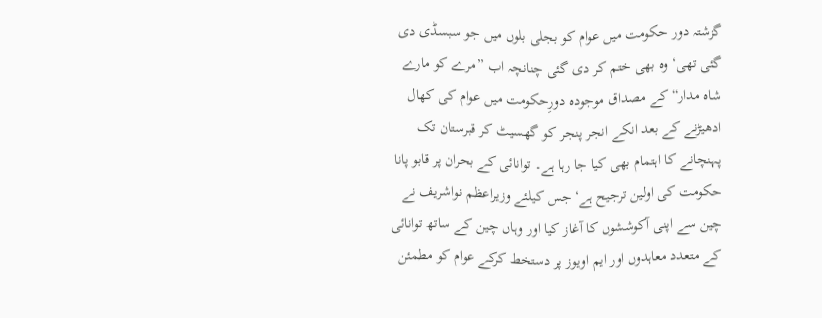گزشتہ دور حکومت میں عوام کو بجلی بلوں میں جو سبسڈی دی گئی تھی‘ وہ بھی ختم کر دی گئی چنانچہ اب ”مرے کو مارے شاہ مدار“ کے مصداق موجودہ دورِحکومت میں عوام کی کھال ادھیڑنے کے بعد انکے انجر پنجر کو گھسیٹ کر قبرستان تک پہنچانے کا اہتمام بھی کیا جا رہا ہے۔ توانائی کے بحران پر قابو پانا حکومت کی اولین ترجیح ہے‘ جس کیلئے وزیراعظم نواشریف نے چین سے اپنی آکوششوں کا آغاز کیا اور وہاں چین کے ساتھ توانائی کے متعدد معاہدوں اور ایم اویوز پر دستخط کرکے عوام کو مطمئن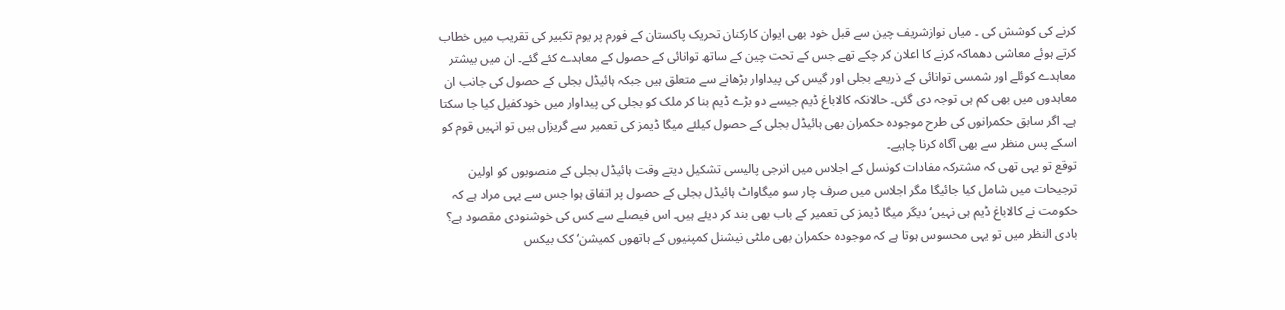کرنے کی کوشش کی ۔ میاں نوازشریف چین سے قبل خود بھی ایوان کارکنان تحریک پاکستان کے فورم پر یوم تکبیر کی تقریب میں خطاب کرتے ہوئے معاشی دھماکہ کرنے کا اعلان کر چکے تھے جس کے تحت چین کے ساتھ توانائی کے حصول کے معاہدے کئے گئے۔ ان میں بیشتر معاہدے کوئلے اور شمسی توانائی کے ذریعے بجلی اور گیس کی پیداوار بڑھانے سے متعلق ہیں جبکہ ہائیڈل بجلی کے حصول کی جانب ان معاہدوں میں بھی کم ہی توجہ دی گئی۔ حالانکہ کالاباغ ڈیم جیسے دو بڑے ڈیم بنا کر ملک کو بجلی کی پیداوار میں خودکفیل کیا جا سکتا ہے۔ اگر سابق حکمرانوں کی طرح موجودہ حکمران بھی ہائیڈل بجلی کے حصول کیلئے میگا ڈیمز کی تعمیر سے گریزاں ہیں تو انہیں قوم کو اسکے پس منظر سے بھی آگاہ کرنا چاہیے۔
توقع تو یہی تھی کہ مشترکہ مفادات کونسل کے اجلاس میں انرجی پالیسی تشکیل دیتے وقت ہائیڈل بجلی کے منصوبوں کو اولین ترجیحات میں شامل کیا جائیگا مگر اجلاس میں صرف چار سو میگاواٹ ہائیڈل بجلی کے حصول پر اتفاق ہوا جس سے یہی مراد ہے کہ حکومت نے کالاباغ ڈیم ہی نہیں‘ دیگر میگا ڈیمز کی تعمیر کے باب بھی بند کر دیئے ہیں۔ اس فیصلے سے کس کی خوشنودی مقصود ہے؟ بادی النظر میں تو یہی محسوس ہوتا ہے کہ موجودہ حکمران بھی ملٹی نیشنل کمپنیوں کے ہاتھوں کمیشن‘ کک بیکس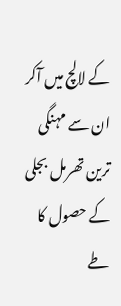کے لالچ میں آکر ان سے مہنگی ترین تھرمل بجلی کے حصول کا طے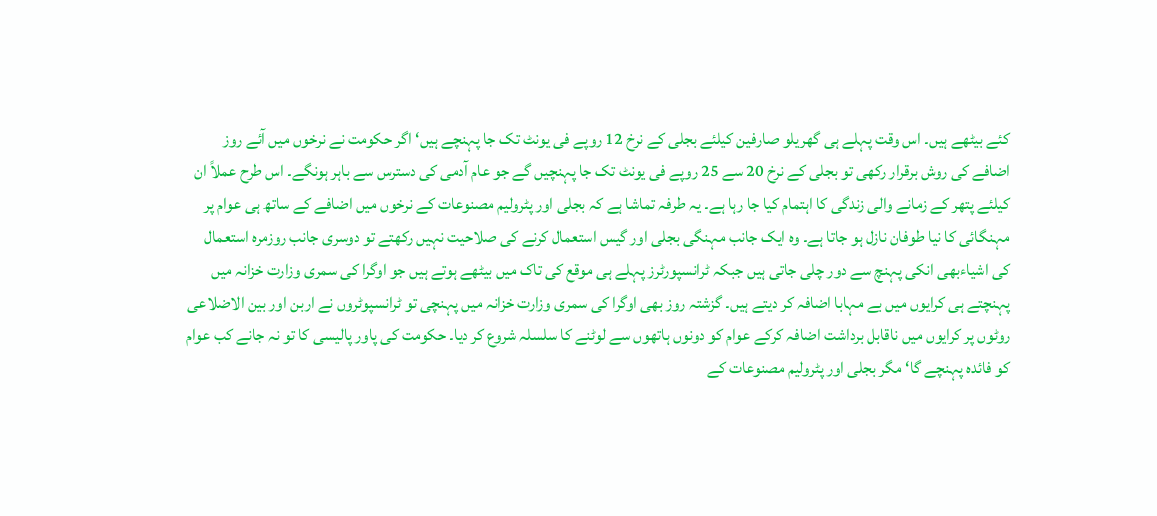کئے بیٹھے ہیں۔ اس وقت پہلے ہی گھریلو صارفین کیلئے بجلی کے نرخ 12 روپے فی یونٹ تک جا پہنچے ہیں‘ اگر حکومت نے نرخوں میں آئے روز اضافے کی روش برقرار رکھی تو بجلی کے نرخ 20 سے 25 روپے فی یونٹ تک جا پہنچیں گے جو عام آدمی کی دسترس سے باہر ہونگے۔ اس طرح عملاً ان کیلئے پتھر کے زمانے والی زندگی کا اہتمام کیا جا رہا ہے۔ یہ طرفہ تماشا ہے کہ بجلی اور پٹرولیم مصنوعات کے نرخوں میں اضافے کے ساتھ ہی عوام پر مہنگائی کا نیا طوفان نازل ہو جاتا ہے۔ وہ ایک جانب مہنگی بجلی اور گیس استعمال کرنے کی صلاحیت نہیں رکھتے تو دوسری جانب روزمرہ استعمال کی اشیاءبھی انکی پہنچ سے دور چلی جاتی ہیں جبکہ ٹرانسپورٹرز پہلے ہی موقع کی تاک میں بیٹھے ہوتے ہیں جو اوگرا کی سمری وزارت خزانہ میں پہنچتے ہی کرایوں میں بے مہابا اضافہ کر دیتے ہیں۔ گزشتہ روز بھی اوگرا کی سمری وزارت خزانہ میں پہنچی تو ٹرانسپوٹروں نے اربن اور بین الاضلاعی روٹوں پر کرایوں میں ناقابل برداشت اضافہ کرکے عوام کو دونوں ہاتھوں سے لوٹنے کا سلسلہ شروع کر دیا۔ حکومت کی پاور پالیسی کا تو نہ جانے کب عوام کو فائدہ پہنچے گا‘ مگر بجلی اور پٹرولیم مصنوعات کے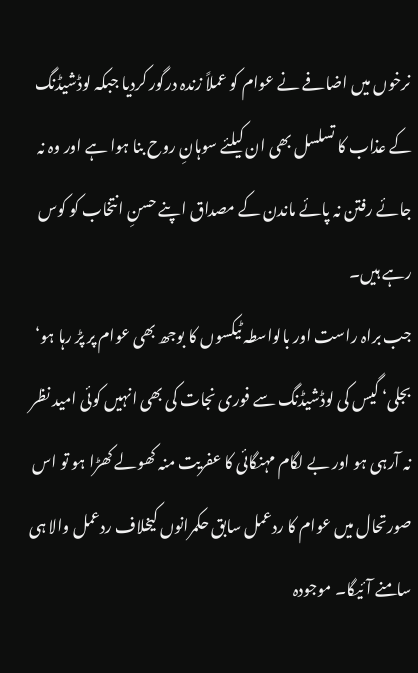نرخوں میں اضافے نے عوام کو عملاً زندہ درگور کردیا جبکہ لوڈشیڈنگ کے عذاب کا تسلسل بھی ان کیلئے سوہانِ روح بنا ہوا ہے اور وہ نہ جائے رفتن نہ پائے ماندن کے مصداق اپنے حسنِ انتخاب کو کوس رہے ہیں۔
جب براہ راست اور بالواسطہ ٹیکسوں کا بوجھ بھی عوام پر پڑ رہا ہو‘ بجلی‘ گیس کی لوڈشیڈنگ سے فوری نجات کی بھی انہیں کوئی امید نظر نہ آرہی ہو اور بے لگام مہنگائی کا عفریت منہ کھولے کھڑا ہو تو اس صورتحال میں عوام کا ردعمل سابق حکمرانوں کیخلاف ردعمل والا ہی سامنے آئیگا۔ موجودہ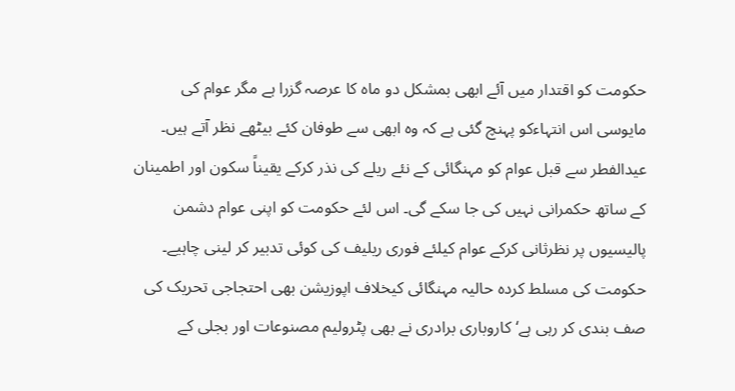حکومت کو اقتدار میں آئے ابھی بمشکل دو ماہ کا عرصہ گزرا ہے مگر عوام کی مایوسی اس انتہاءکو پہنچ گئی ہے کہ وہ ابھی سے طوفان کئے بیٹھے نظر آتے ہیں۔ عیدالفطر سے قبل عوام کو مہنگائی کے نئے ریلے کی نذر کرکے یقیناً سکون اور اطمینان کے ساتھ حکمرانی نہیں کی جا سکے گی۔ اس لئے حکومت کو اپنی عوام دشمن پالیسیوں پر نظرثانی کرکے عوام کیلئے فوری ریلیف کی کوئی تدبیر کر لینی چاہیے۔ حکومت کی مسلط کردہ حالیہ مہنگائی کیخلاف اپوزیشن بھی احتجاجی تحریک کی صف بندی کر رہی ہے‘ کاروباری برادری نے بھی پٹرولیم مصنوعات اور بجلی کے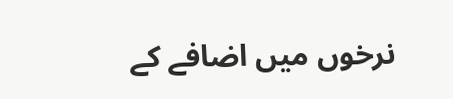نرخوں میں اضافے کے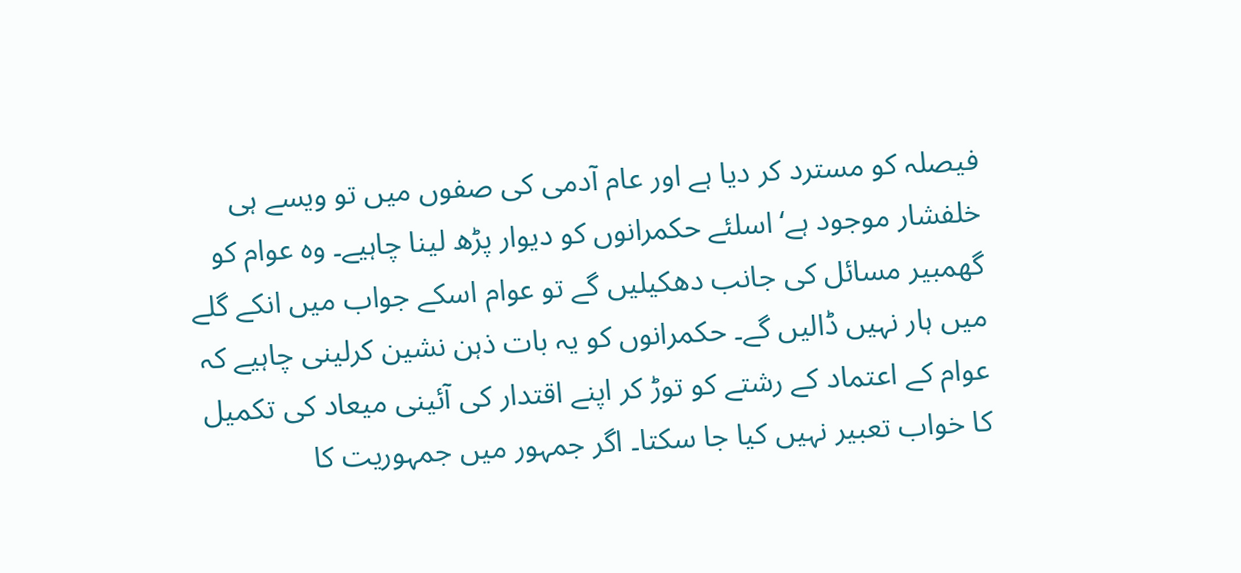فیصلہ کو مسترد کر دیا ہے اور عام آدمی کی صفوں میں تو ویسے ہی خلفشار موجود ہے‘ اسلئے حکمرانوں کو دیوار پڑھ لینا چاہیے۔ وہ عوام کو گھمبیر مسائل کی جانب دھکیلیں گے تو عوام اسکے جواب میں انکے گلے میں ہار نہیں ڈالیں گے۔ حکمرانوں کو یہ بات ذہن نشین کرلینی چاہیے کہ عوام کے اعتماد کے رشتے کو توڑ کر اپنے اقتدار کی آئینی میعاد کی تکمیل کا خواب تعبیر نہیں کیا جا سکتا۔ اگر جمہور میں جمہوریت کا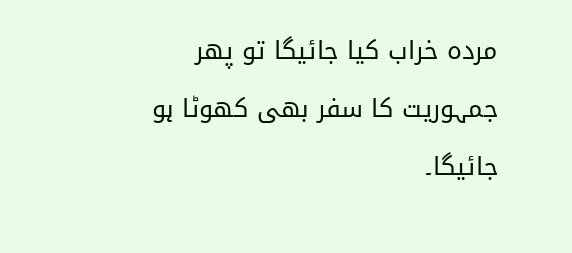مردہ خراب کیا جائیگا تو پھر جمہوریت کا سفر بھی کھوٹا ہو جائیگا۔